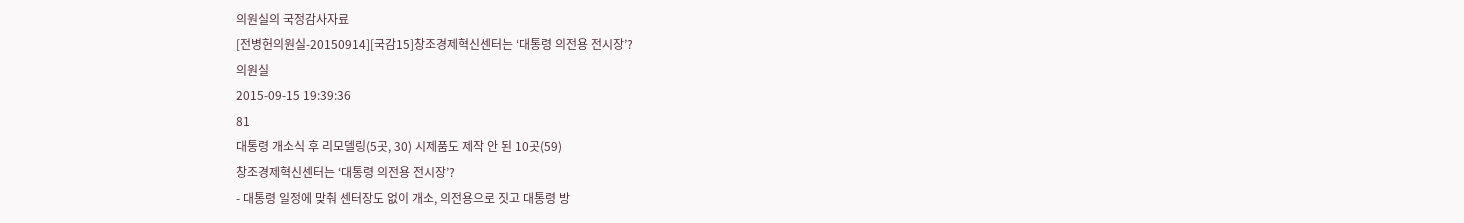의원실의 국정감사자료
[전병헌의원실-20150914][국감15]창조경제혁신센터는 ‘대통령 의전용 전시장’?
의원실
2015-09-15 19:39:36
81
대통령 개소식 후 리모델링(5곳, 30) 시제품도 제작 안 된 10곳(59)
창조경제혁신센터는 ‘대통령 의전용 전시장’?
- 대통령 일정에 맞춰 센터장도 없이 개소, 의전용으로 짓고 대통령 방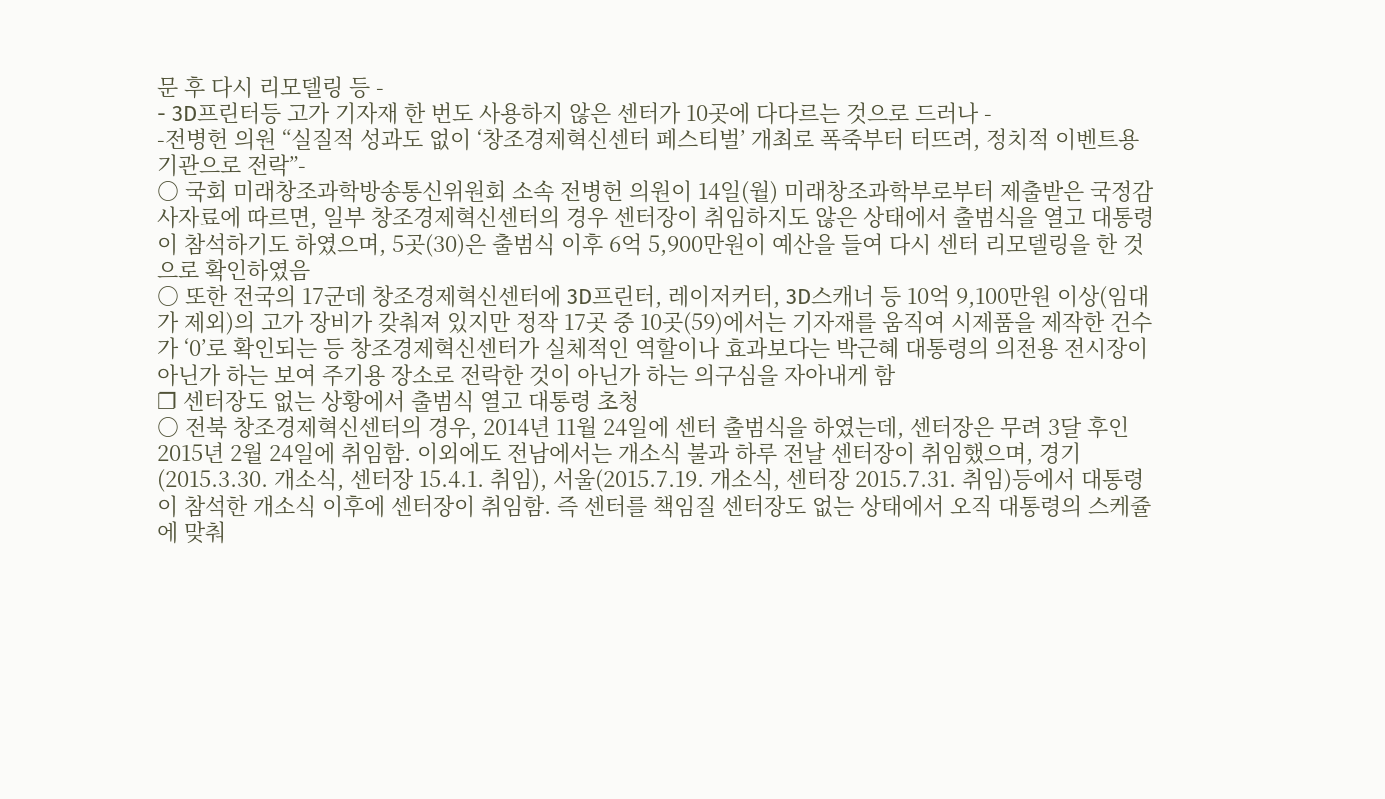문 후 다시 리모델링 등 -
- 3D프린터등 고가 기자재 한 번도 사용하지 않은 센터가 10곳에 다다르는 것으로 드러나 -
-전병헌 의원 “실질적 성과도 없이 ‘창조경제혁신센터 페스티벌’ 개최로 폭죽부터 터뜨려, 정치적 이벤트용 기관으로 전락”-
○ 국회 미래창조과학방송통신위원회 소속 전병헌 의원이 14일(월) 미래창조과학부로부터 제출받은 국정감사자료에 따르면, 일부 창조경제혁신센터의 경우 센터장이 취임하지도 않은 상태에서 출범식을 열고 대통령이 참석하기도 하였으며, 5곳(30)은 출범식 이후 6억 5,900만원이 예산을 들여 다시 센터 리모델링을 한 것으로 확인하였음
○ 또한 전국의 17군데 창조경제혁신센터에 3D프린터, 레이저커터, 3D스캐너 등 10억 9,100만원 이상(임대가 제외)의 고가 장비가 갖춰져 있지만 정작 17곳 중 10곳(59)에서는 기자재를 움직여 시제품을 제작한 건수가 ‘0’로 확인되는 등 창조경제혁신센터가 실체적인 역할이나 효과보다는 박근혜 대통령의 의전용 전시장이 아닌가 하는 보여 주기용 장소로 전락한 것이 아닌가 하는 의구심을 자아내게 함
❐ 센터장도 없는 상황에서 출범식 열고 대통령 초청
○ 전북 창조경제혁신센터의 경우, 2014년 11월 24일에 센터 출범식을 하였는데, 센터장은 무려 3달 후인 2015년 2월 24일에 취임함. 이외에도 전남에서는 개소식 불과 하루 전날 센터장이 취임했으며, 경기(2015.3.30. 개소식, 센터장 15.4.1. 취임), 서울(2015.7.19. 개소식, 센터장 2015.7.31. 취임)등에서 대통령이 참석한 개소식 이후에 센터장이 취임함. 즉 센터를 책임질 센터장도 없는 상태에서 오직 대통령의 스케쥴에 맞춰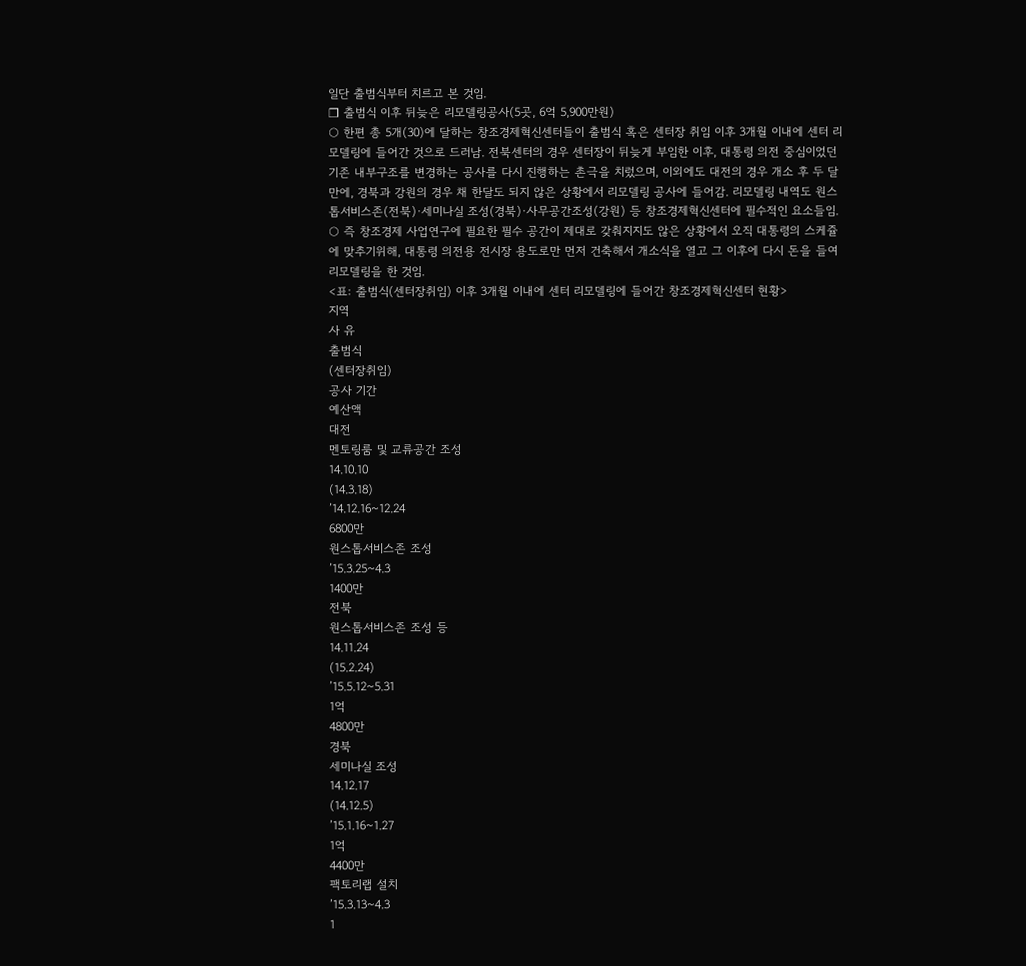일단 출범식부터 치르고 본 것임.
❐ 출범식 이후 뒤늦은 리모델링공사(5곳, 6억 5,900만원)
○ 한편 총 5개(30)에 달하는 창조경제혁신센터들이 출범식 혹은 센터장 취임 이후 3개월 이내에 센터 리모델링에 들어간 것으로 드러남. 전북센터의 경우 센터장이 뒤늦게 부임한 이후, 대통령 의전 중심이었던 기존 내부구조를 변경하는 공사를 다시 진행하는 촌극을 치렀으며, 이외에도 대전의 경우 개소 후 두 달만에, 경북과 강원의 경우 채 한달도 되지 않은 상황에서 리모델링 공사에 들어감. 리모델링 내역도 원스톱서비스존(전북)·세미나실 조성(경북)·사무공간조성(강원) 등 창조경제혁신센터에 필수적인 요소들임.
○ 즉 창조경제 사업연구에 필요한 필수 공간이 제대로 갖춰지지도 않은 상황에서 오직 대통령의 스케쥴에 맞추기위해, 대통령 의전용 전시장 용도로만 먼저 건축해서 개소식을 열고 그 이후에 다시 돈을 들여 리모델링을 한 것임.
<표: 출범식(센터장취임) 이후 3개월 이내에 센터 리모델링에 들어간 창조경제혁신센터 현황>
지역
사 유
출범식
(센터장취임)
공사 기간
예산액
대전
멘토링룸 및 교류공간 조성
14.10.10
(14.3.18)
’14.12.16~12.24
6800만
원스톱서비스존 조성
’15.3.25~4.3
1400만
전북
원스톱서비스존 조성 등
14.11.24
(15.2.24)
’15.5.12~5.31
1억
4800만
경북
세미나실 조성
14.12.17
(14.12.5)
’15.1.16~1.27
1억
4400만
팩토리랩 설치
’15.3.13~4.3
1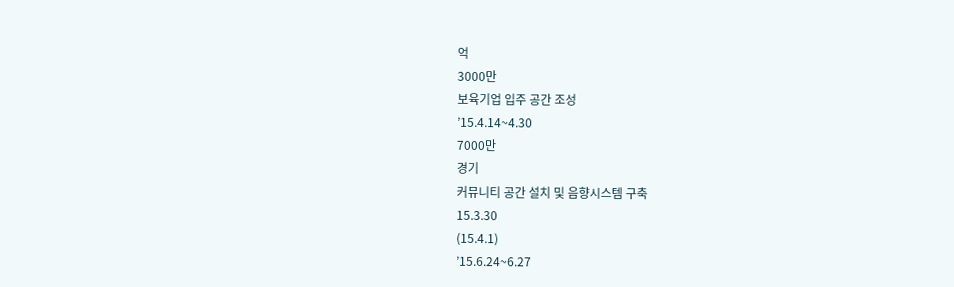억
3000만
보육기업 입주 공간 조성
’15.4.14~4.30
7000만
경기
커뮤니티 공간 설치 및 음향시스템 구축
15.3.30
(15.4.1)
’15.6.24~6.27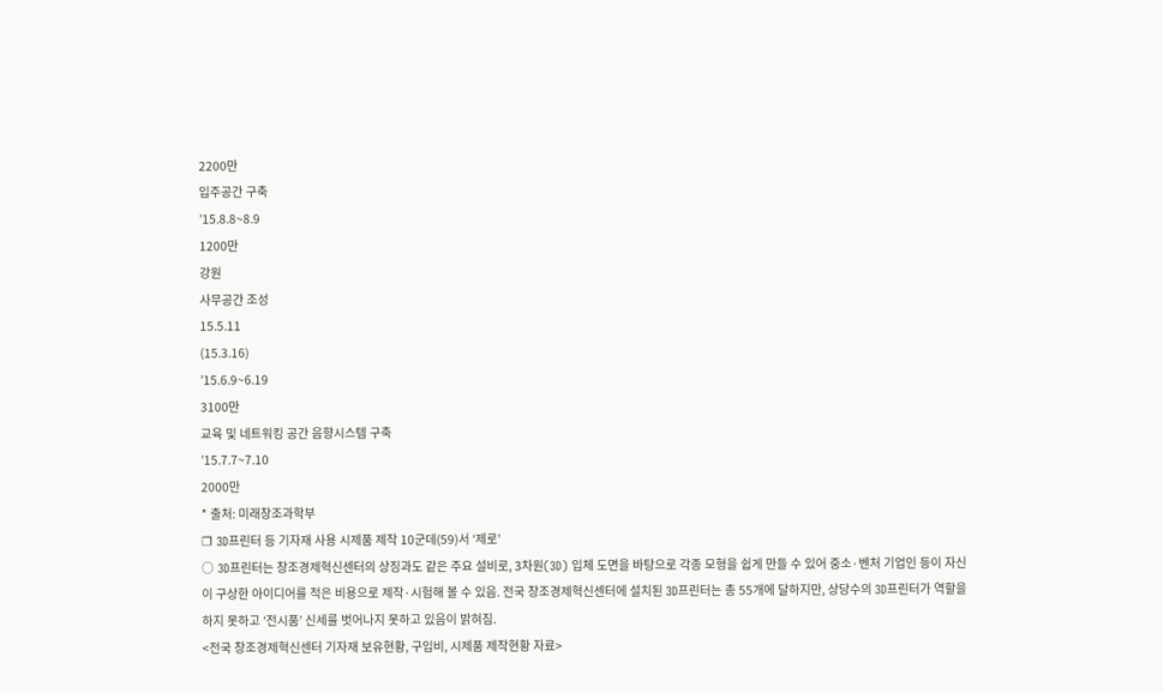2200만
입주공간 구축
’15.8.8~8.9
1200만
강원
사무공간 조성
15.5.11
(15.3.16)
’15.6.9~6.19
3100만
교육 및 네트워킹 공간 음향시스템 구축
’15.7.7~7.10
2000만
* 출처: 미래창조과학부
❐ 3D프린터 등 기자재 사용 시제품 제작 10군데(59)서 ‘제로’
○ 3D프린터는 창조경제혁신센터의 상징과도 같은 주요 설비로, 3차원(3D) 입체 도면을 바탕으로 각종 모형을 쉽게 만들 수 있어 중소·벤처 기업인 등이 자신이 구상한 아이디어를 적은 비용으로 제작·시험해 볼 수 있음. 전국 창조경제혁신센터에 설치된 3D프린터는 총 55개에 달하지만, 상당수의 3D프린터가 역할을 하지 못하고 ‘전시품’ 신세를 벗어나지 못하고 있음이 밝혀짐.
<전국 창조경제혁신센터 기자재 보유현황, 구입비, 시제품 제작현황 자료>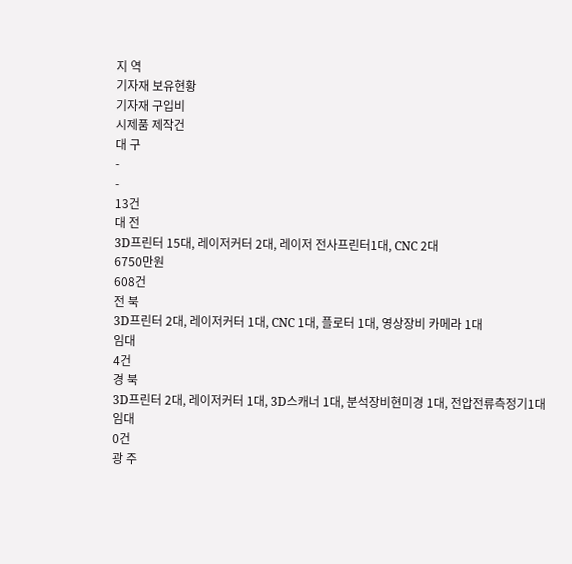지 역
기자재 보유현황
기자재 구입비
시제품 제작건
대 구
-
-
13건
대 전
3D프린터 15대, 레이저커터 2대, 레이저 전사프린터1대, CNC 2대
6750만원
608건
전 북
3D프린터 2대, 레이저커터 1대, CNC 1대, 플로터 1대, 영상장비 카메라 1대
임대
4건
경 북
3D프린터 2대, 레이저커터 1대, 3D스캐너 1대, 분석장비현미경 1대, 전압전류측정기1대
임대
0건
광 주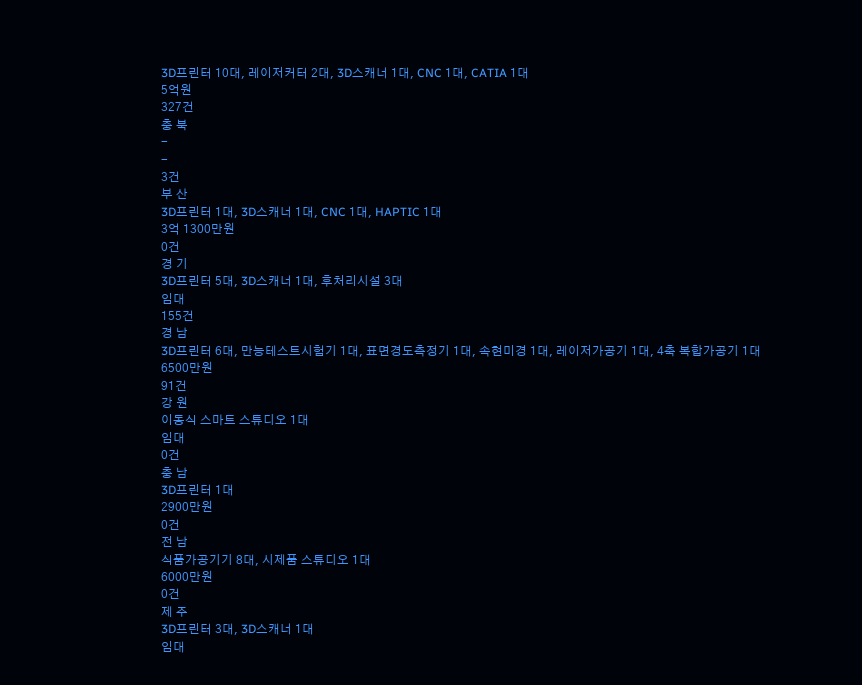3D프린터 10대, 레이저커터 2대, 3D스캐너 1대, CNC 1대, CATIA 1대
5억원
327건
충 북
-
-
3건
부 산
3D프린터 1대, 3D스캐너 1대, CNC 1대, HAPTIC 1대
3억 1300만원
0건
경 기
3D프린터 5대, 3D스캐너 1대, 후처리시설 3대
임대
155건
경 남
3D프린터 6대, 만능테스트시험기 1대, 표면경도측정기 1대, 속현미경 1대, 레이저가공기 1대, 4축 복합가공기 1대
6500만원
91건
강 원
이동식 스마트 스튜디오 1대
임대
0건
충 남
3D프린터 1대
2900만원
0건
전 남
식품가공기기 8대, 시제품 스튜디오 1대
6000만원
0건
제 주
3D프린터 3대, 3D스캐너 1대
임대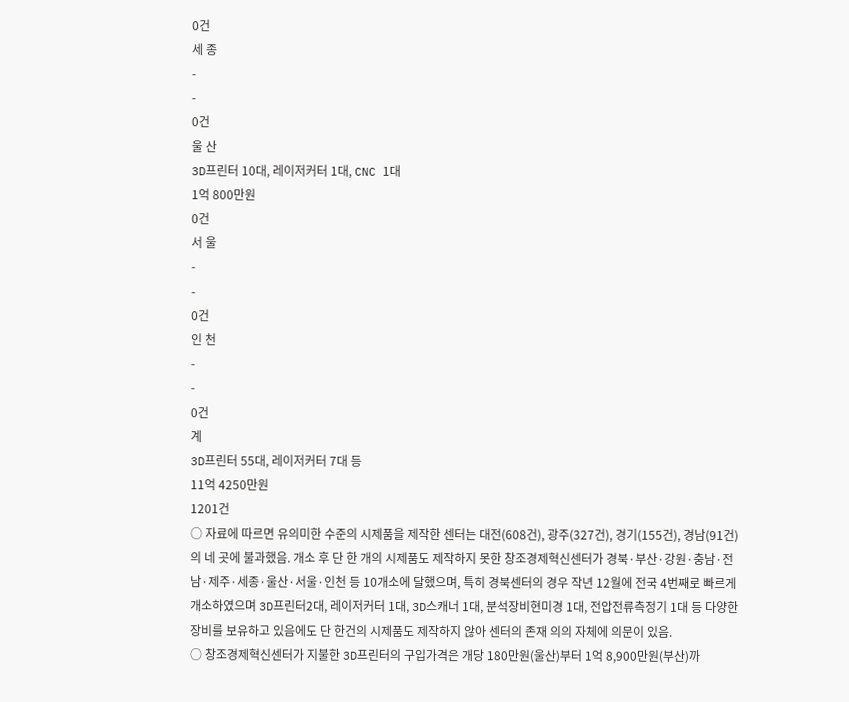0건
세 종
-
-
0건
울 산
3D프린터 10대, 레이저커터 1대, CNC 1대
1억 800만원
0건
서 울
-
-
0건
인 천
-
-
0건
계
3D프린터 55대, 레이저커터 7대 등
11억 4250만원
1201건
○ 자료에 따르면 유의미한 수준의 시제품을 제작한 센터는 대전(608건), 광주(327건), 경기(155건), 경남(91건)의 네 곳에 불과했음. 개소 후 단 한 개의 시제품도 제작하지 못한 창조경제혁신센터가 경북·부산·강원·충남·전남·제주·세종·울산·서울·인천 등 10개소에 달했으며, 특히 경북센터의 경우 작년 12월에 전국 4번째로 빠르게 개소하였으며 3D프린터2대, 레이저커터 1대, 3D스캐너 1대, 분석장비현미경 1대, 전압전류측정기 1대 등 다양한 장비를 보유하고 있음에도 단 한건의 시제품도 제작하지 않아 센터의 존재 의의 자체에 의문이 있음.
○ 창조경제혁신센터가 지불한 3D프린터의 구입가격은 개당 180만원(울산)부터 1억 8,900만원(부산)까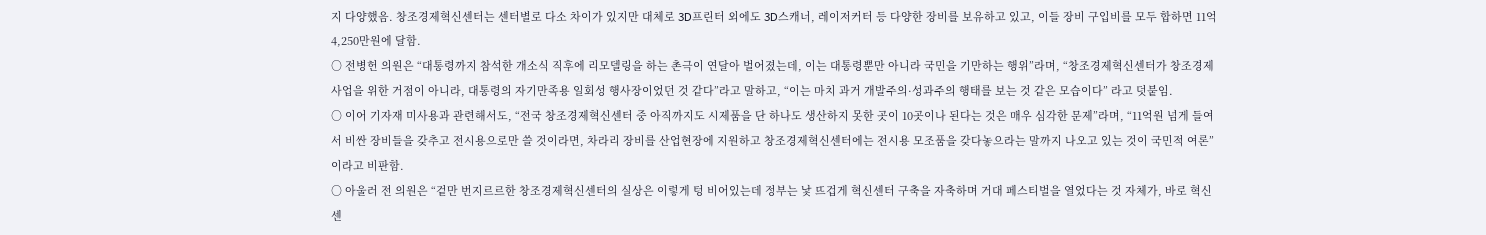지 다양했음. 창조경제혁신센터는 센터별로 다소 차이가 있지만 대체로 3D프린터 외에도 3D스캐너, 레이저커터 등 다양한 장비를 보유하고 있고, 이들 장비 구입비를 모두 합하면 11억 4,250만원에 달함.
○ 전병헌 의원은 “대통령까지 참석한 개소식 직후에 리모델링을 하는 촌극이 연달아 벌어졌는데, 이는 대통령뿐만 아니라 국민을 기만하는 행위”라며, “창조경제혁신센터가 창조경제사업을 위한 거점이 아니라, 대통령의 자기만족용 일회성 행사장이었던 것 같다”라고 말하고, “이는 마치 과거 개발주의·성과주의 행태를 보는 것 같은 모습이다” 라고 덧붙임.
○ 이어 기자재 미사용과 관련해서도, “전국 창조경제혁신센터 중 아직까지도 시제품을 단 하나도 생산하지 못한 곳이 10곳이나 된다는 것은 매우 심각한 문제”라며, “11억원 넘게 들여서 비싼 장비들을 갖추고 전시용으로만 쓸 것이라면, 차라리 장비를 산업현장에 지원하고 창조경제혁신센터에는 전시용 모조품을 갖다놓으라는 말까지 나오고 있는 것이 국민적 여론”이라고 비판함.
○ 아울러 전 의원은 “겉만 번지르르한 창조경제혁신센터의 실상은 이렇게 텅 비어있는데 정부는 낯 뜨겁게 혁신센터 구축을 자축하며 거대 페스티벌을 열었다는 것 자체가, 바로 혁신센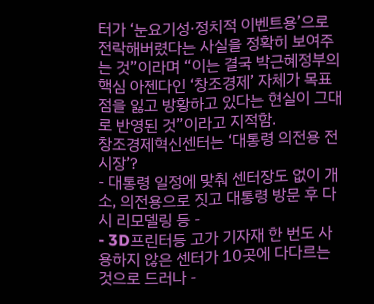터가 ‘눈요기성·정치적 이벤트용’으로 전락해버렸다는 사실을 정확히 보여주는 것”이라며 “이는 결국 박근혜정부의 핵심 아젠다인 ‘창조경제’ 자체가 목표점을 잃고 방황하고 있다는 현실이 그대로 반영된 것”이라고 지적함.
창조경제혁신센터는 ‘대통령 의전용 전시장’?
- 대통령 일정에 맞춰 센터장도 없이 개소, 의전용으로 짓고 대통령 방문 후 다시 리모델링 등 -
- 3D프린터등 고가 기자재 한 번도 사용하지 않은 센터가 10곳에 다다르는 것으로 드러나 -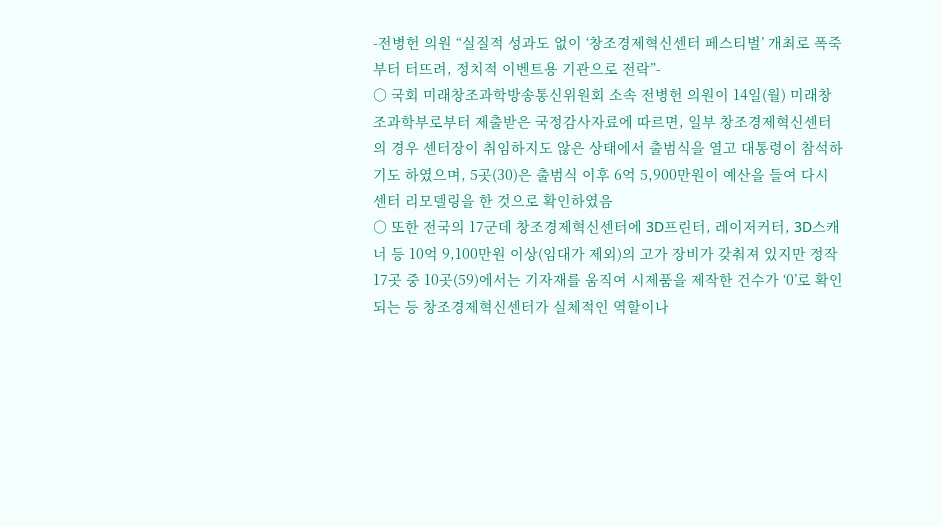-전병헌 의원 “실질적 성과도 없이 ‘창조경제혁신센터 페스티벌’ 개최로 폭죽부터 터뜨려, 정치적 이벤트용 기관으로 전락”-
○ 국회 미래창조과학방송통신위원회 소속 전병헌 의원이 14일(월) 미래창조과학부로부터 제출받은 국정감사자료에 따르면, 일부 창조경제혁신센터의 경우 센터장이 취임하지도 않은 상태에서 출범식을 열고 대통령이 참석하기도 하였으며, 5곳(30)은 출범식 이후 6억 5,900만원이 예산을 들여 다시 센터 리모델링을 한 것으로 확인하였음
○ 또한 전국의 17군데 창조경제혁신센터에 3D프린터, 레이저커터, 3D스캐너 등 10억 9,100만원 이상(임대가 제외)의 고가 장비가 갖춰져 있지만 정작 17곳 중 10곳(59)에서는 기자재를 움직여 시제품을 제작한 건수가 ‘0’로 확인되는 등 창조경제혁신센터가 실체적인 역할이나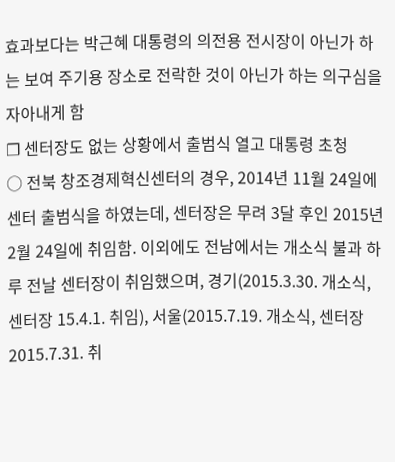효과보다는 박근혜 대통령의 의전용 전시장이 아닌가 하는 보여 주기용 장소로 전락한 것이 아닌가 하는 의구심을 자아내게 함
❐ 센터장도 없는 상황에서 출범식 열고 대통령 초청
○ 전북 창조경제혁신센터의 경우, 2014년 11월 24일에 센터 출범식을 하였는데, 센터장은 무려 3달 후인 2015년 2월 24일에 취임함. 이외에도 전남에서는 개소식 불과 하루 전날 센터장이 취임했으며, 경기(2015.3.30. 개소식, 센터장 15.4.1. 취임), 서울(2015.7.19. 개소식, 센터장 2015.7.31. 취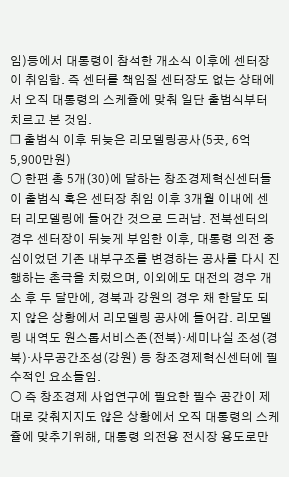임)등에서 대통령이 참석한 개소식 이후에 센터장이 취임함. 즉 센터를 책임질 센터장도 없는 상태에서 오직 대통령의 스케쥴에 맞춰 일단 출범식부터 치르고 본 것임.
❐ 출범식 이후 뒤늦은 리모델링공사(5곳, 6억 5,900만원)
○ 한편 총 5개(30)에 달하는 창조경제혁신센터들이 출범식 혹은 센터장 취임 이후 3개월 이내에 센터 리모델링에 들어간 것으로 드러남. 전북센터의 경우 센터장이 뒤늦게 부임한 이후, 대통령 의전 중심이었던 기존 내부구조를 변경하는 공사를 다시 진행하는 촌극을 치렀으며, 이외에도 대전의 경우 개소 후 두 달만에, 경북과 강원의 경우 채 한달도 되지 않은 상황에서 리모델링 공사에 들어감. 리모델링 내역도 원스톱서비스존(전북)·세미나실 조성(경북)·사무공간조성(강원) 등 창조경제혁신센터에 필수적인 요소들임.
○ 즉 창조경제 사업연구에 필요한 필수 공간이 제대로 갖춰지지도 않은 상황에서 오직 대통령의 스케쥴에 맞추기위해, 대통령 의전용 전시장 용도로만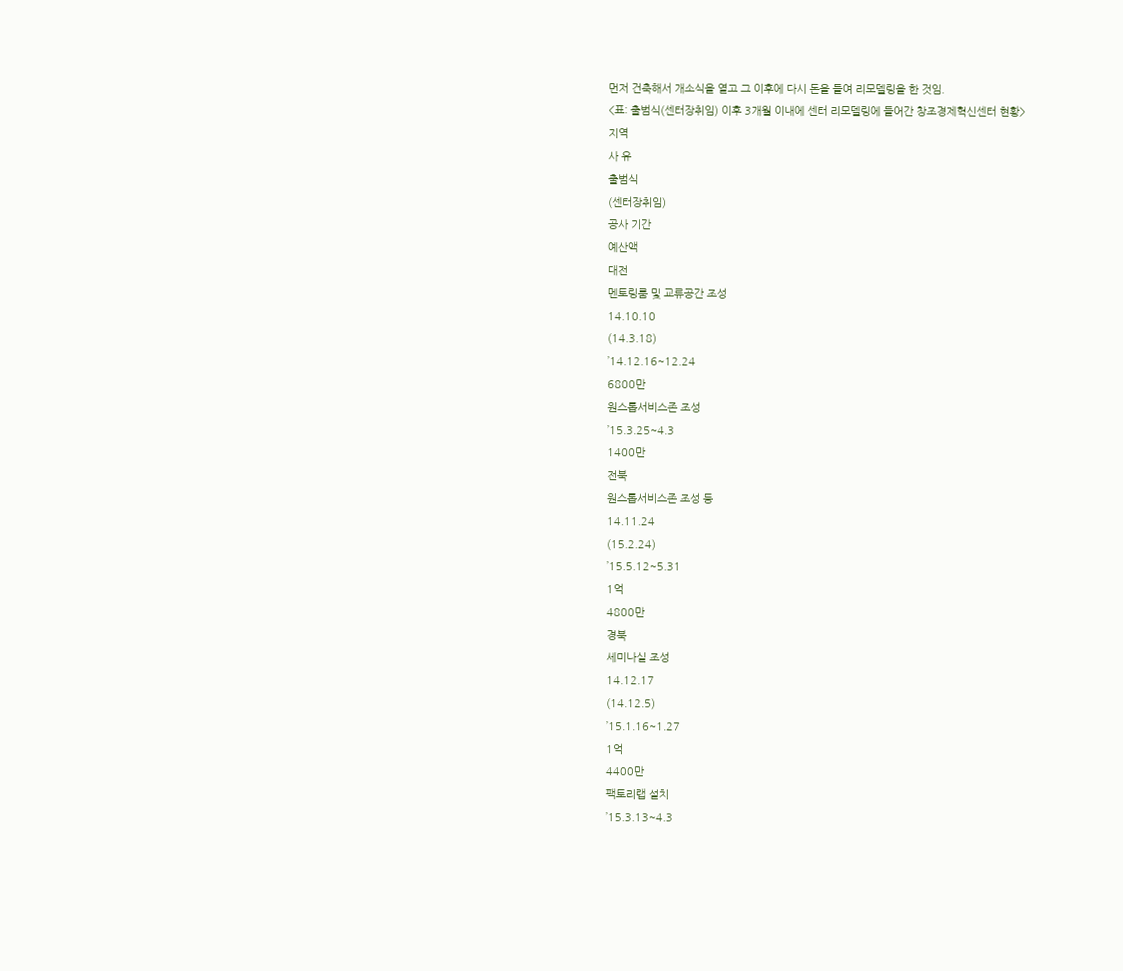먼저 건축해서 개소식을 열고 그 이후에 다시 돈을 들여 리모델링을 한 것임.
<표: 출범식(센터장취임) 이후 3개월 이내에 센터 리모델링에 들어간 창조경제혁신센터 현황>
지역
사 유
출범식
(센터장취임)
공사 기간
예산액
대전
멘토링룸 및 교류공간 조성
14.10.10
(14.3.18)
’14.12.16~12.24
6800만
원스톱서비스존 조성
’15.3.25~4.3
1400만
전북
원스톱서비스존 조성 등
14.11.24
(15.2.24)
’15.5.12~5.31
1억
4800만
경북
세미나실 조성
14.12.17
(14.12.5)
’15.1.16~1.27
1억
4400만
팩토리랩 설치
’15.3.13~4.3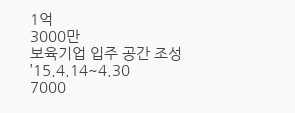1억
3000만
보육기업 입주 공간 조성
’15.4.14~4.30
7000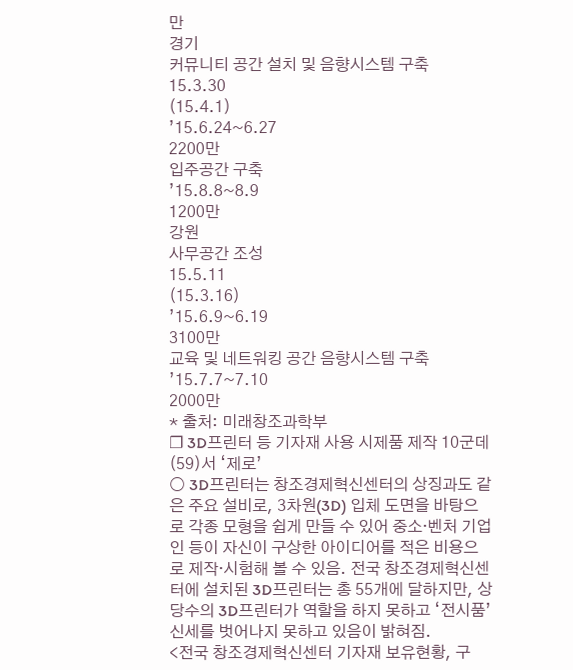만
경기
커뮤니티 공간 설치 및 음향시스템 구축
15.3.30
(15.4.1)
’15.6.24~6.27
2200만
입주공간 구축
’15.8.8~8.9
1200만
강원
사무공간 조성
15.5.11
(15.3.16)
’15.6.9~6.19
3100만
교육 및 네트워킹 공간 음향시스템 구축
’15.7.7~7.10
2000만
* 출처: 미래창조과학부
❐ 3D프린터 등 기자재 사용 시제품 제작 10군데(59)서 ‘제로’
○ 3D프린터는 창조경제혁신센터의 상징과도 같은 주요 설비로, 3차원(3D) 입체 도면을 바탕으로 각종 모형을 쉽게 만들 수 있어 중소·벤처 기업인 등이 자신이 구상한 아이디어를 적은 비용으로 제작·시험해 볼 수 있음. 전국 창조경제혁신센터에 설치된 3D프린터는 총 55개에 달하지만, 상당수의 3D프린터가 역할을 하지 못하고 ‘전시품’ 신세를 벗어나지 못하고 있음이 밝혀짐.
<전국 창조경제혁신센터 기자재 보유현황, 구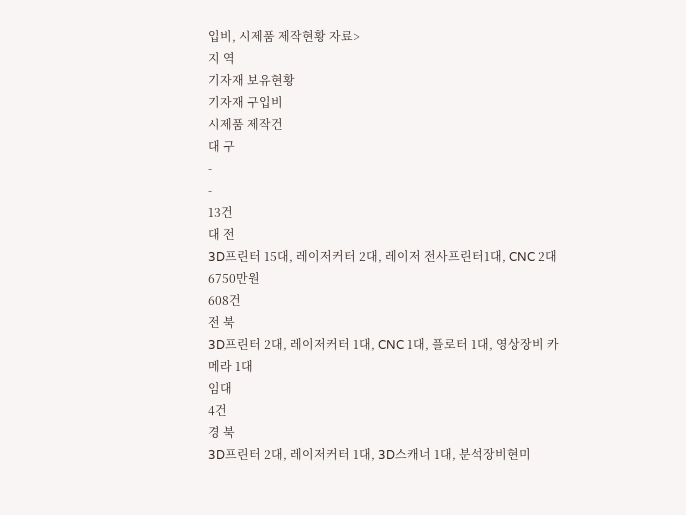입비, 시제품 제작현황 자료>
지 역
기자재 보유현황
기자재 구입비
시제품 제작건
대 구
-
-
13건
대 전
3D프린터 15대, 레이저커터 2대, 레이저 전사프린터1대, CNC 2대
6750만원
608건
전 북
3D프린터 2대, 레이저커터 1대, CNC 1대, 플로터 1대, 영상장비 카메라 1대
임대
4건
경 북
3D프린터 2대, 레이저커터 1대, 3D스캐너 1대, 분석장비현미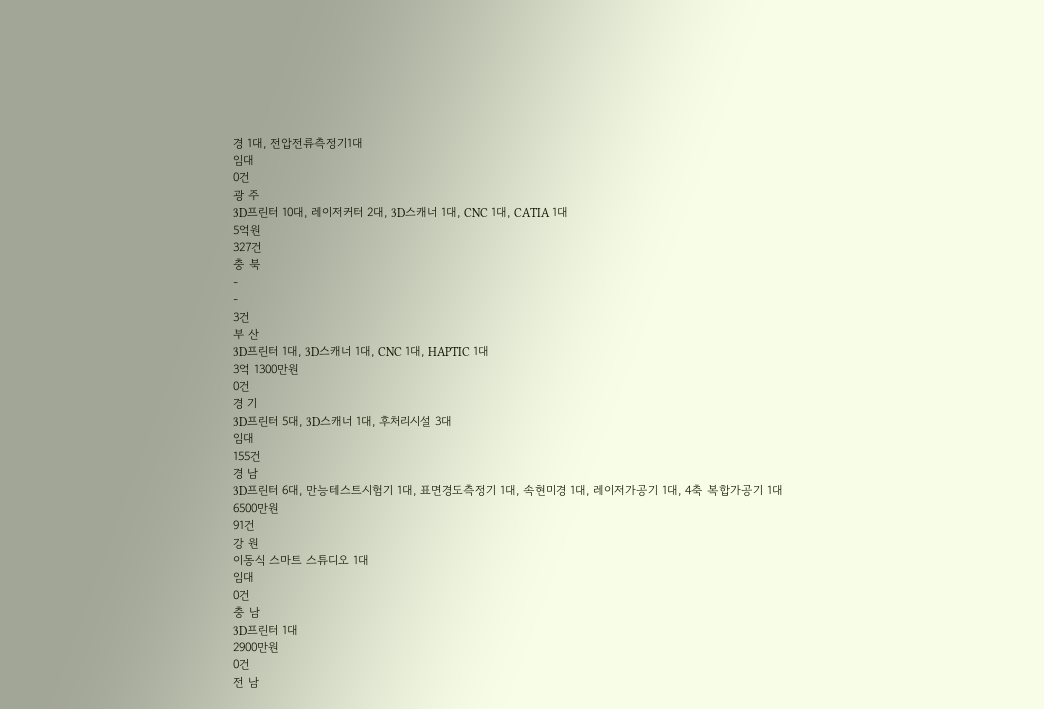경 1대, 전압전류측정기1대
임대
0건
광 주
3D프린터 10대, 레이저커터 2대, 3D스캐너 1대, CNC 1대, CATIA 1대
5억원
327건
충 북
-
-
3건
부 산
3D프린터 1대, 3D스캐너 1대, CNC 1대, HAPTIC 1대
3억 1300만원
0건
경 기
3D프린터 5대, 3D스캐너 1대, 후처리시설 3대
임대
155건
경 남
3D프린터 6대, 만능테스트시험기 1대, 표면경도측정기 1대, 속현미경 1대, 레이저가공기 1대, 4축 복합가공기 1대
6500만원
91건
강 원
이동식 스마트 스튜디오 1대
임대
0건
충 남
3D프린터 1대
2900만원
0건
전 남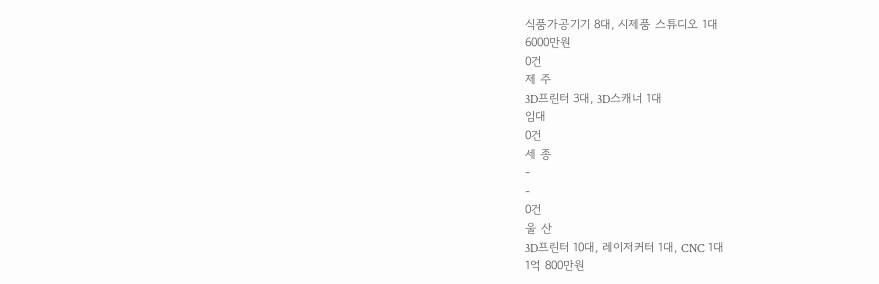식품가공기기 8대, 시제품 스튜디오 1대
6000만원
0건
제 주
3D프린터 3대, 3D스캐너 1대
임대
0건
세 종
-
-
0건
울 산
3D프린터 10대, 레이저커터 1대, CNC 1대
1억 800만원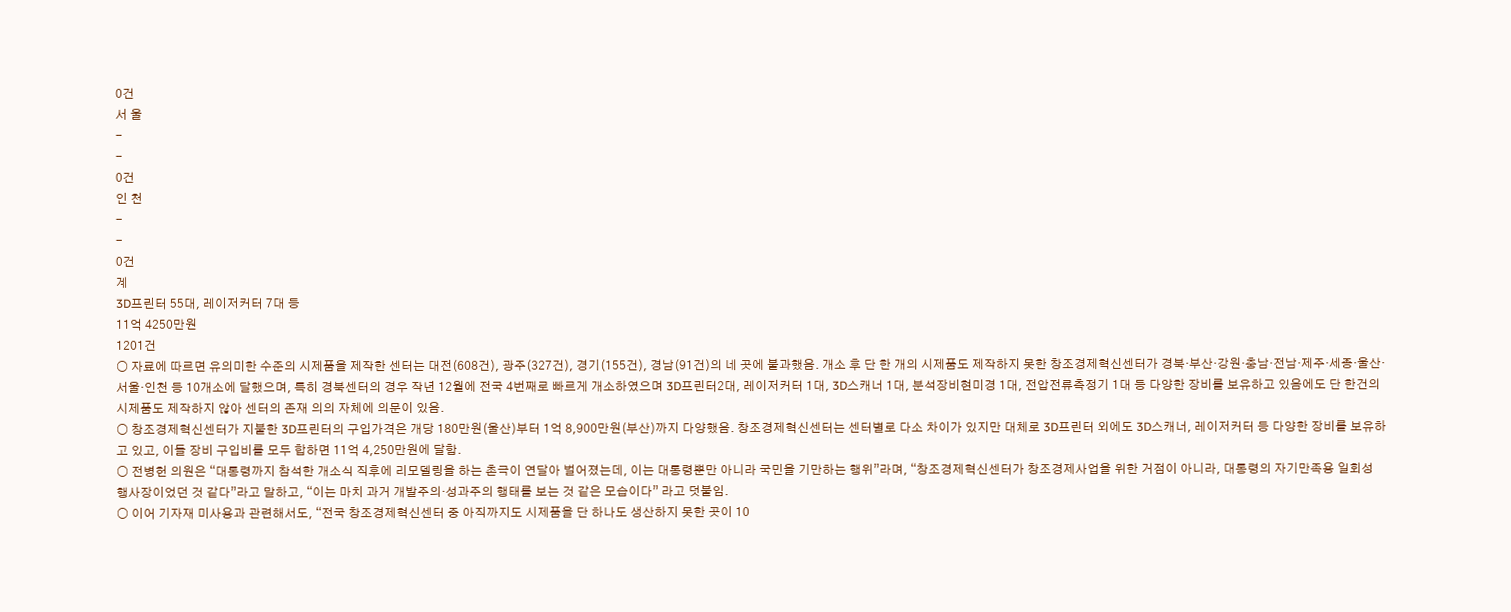0건
서 울
-
-
0건
인 천
-
-
0건
계
3D프린터 55대, 레이저커터 7대 등
11억 4250만원
1201건
○ 자료에 따르면 유의미한 수준의 시제품을 제작한 센터는 대전(608건), 광주(327건), 경기(155건), 경남(91건)의 네 곳에 불과했음. 개소 후 단 한 개의 시제품도 제작하지 못한 창조경제혁신센터가 경북·부산·강원·충남·전남·제주·세종·울산·서울·인천 등 10개소에 달했으며, 특히 경북센터의 경우 작년 12월에 전국 4번째로 빠르게 개소하였으며 3D프린터2대, 레이저커터 1대, 3D스캐너 1대, 분석장비현미경 1대, 전압전류측정기 1대 등 다양한 장비를 보유하고 있음에도 단 한건의 시제품도 제작하지 않아 센터의 존재 의의 자체에 의문이 있음.
○ 창조경제혁신센터가 지불한 3D프린터의 구입가격은 개당 180만원(울산)부터 1억 8,900만원(부산)까지 다양했음. 창조경제혁신센터는 센터별로 다소 차이가 있지만 대체로 3D프린터 외에도 3D스캐너, 레이저커터 등 다양한 장비를 보유하고 있고, 이들 장비 구입비를 모두 합하면 11억 4,250만원에 달함.
○ 전병헌 의원은 “대통령까지 참석한 개소식 직후에 리모델링을 하는 촌극이 연달아 벌어졌는데, 이는 대통령뿐만 아니라 국민을 기만하는 행위”라며, “창조경제혁신센터가 창조경제사업을 위한 거점이 아니라, 대통령의 자기만족용 일회성 행사장이었던 것 같다”라고 말하고, “이는 마치 과거 개발주의·성과주의 행태를 보는 것 같은 모습이다” 라고 덧붙임.
○ 이어 기자재 미사용과 관련해서도, “전국 창조경제혁신센터 중 아직까지도 시제품을 단 하나도 생산하지 못한 곳이 10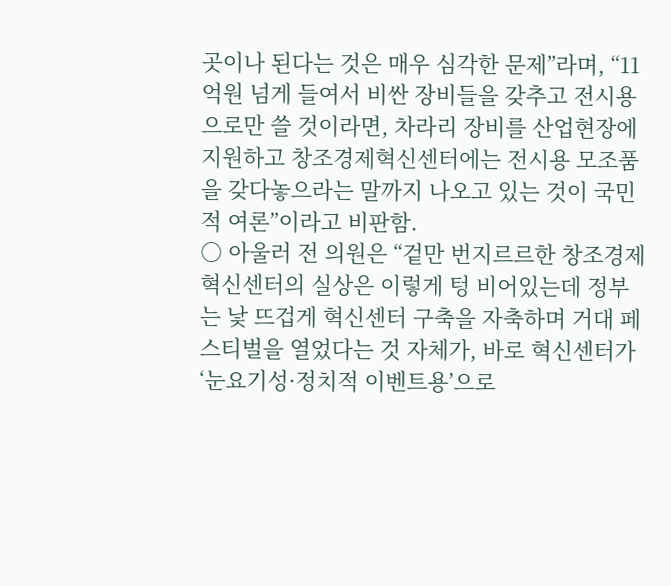곳이나 된다는 것은 매우 심각한 문제”라며, “11억원 넘게 들여서 비싼 장비들을 갖추고 전시용으로만 쓸 것이라면, 차라리 장비를 산업현장에 지원하고 창조경제혁신센터에는 전시용 모조품을 갖다놓으라는 말까지 나오고 있는 것이 국민적 여론”이라고 비판함.
○ 아울러 전 의원은 “겉만 번지르르한 창조경제혁신센터의 실상은 이렇게 텅 비어있는데 정부는 낯 뜨겁게 혁신센터 구축을 자축하며 거대 페스티벌을 열었다는 것 자체가, 바로 혁신센터가 ‘눈요기성·정치적 이벤트용’으로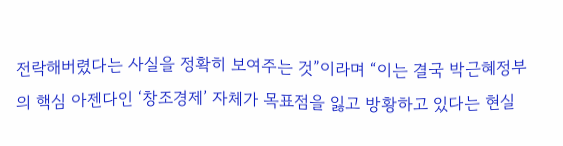전락해버렸다는 사실을 정확히 보여주는 것”이라며 “이는 결국 박근혜정부의 핵심 아젠다인 ‘창조경제’ 자체가 목표점을 잃고 방황하고 있다는 현실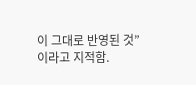이 그대로 반영된 것”이라고 지적함.